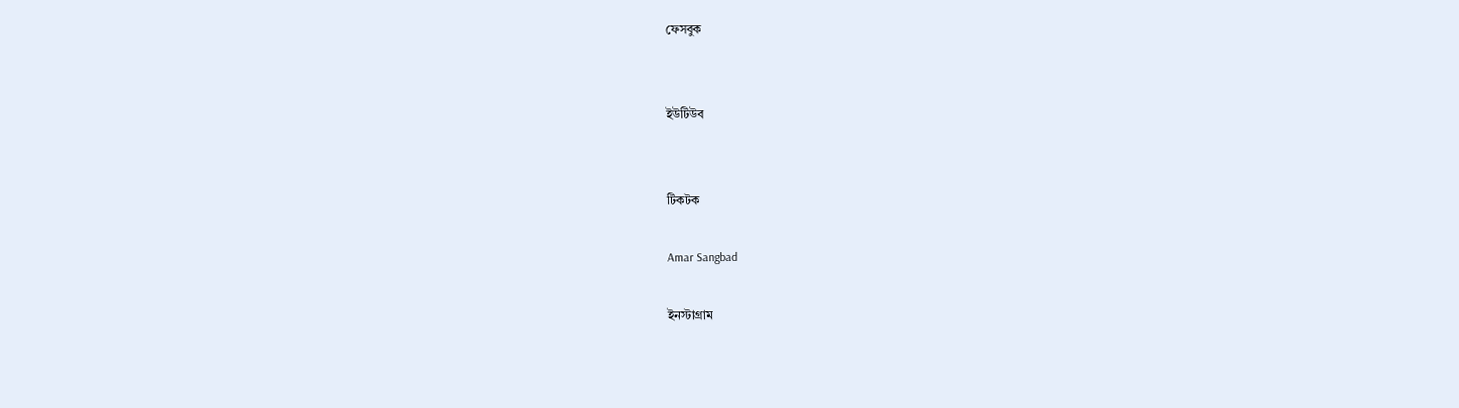ফেসবুক


ইউটিউব


টিকটক

Amar Sangbad

ইনস্টাগ্রাম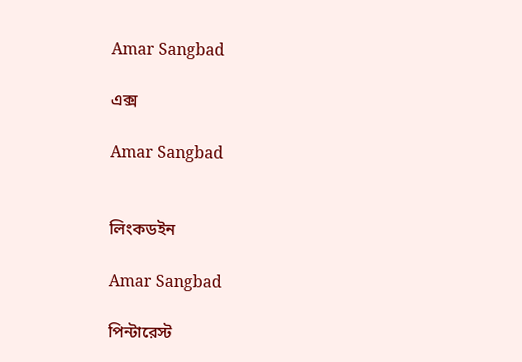Amar Sangbad

এক্স

Amar Sangbad


লিংকডইন

Amar Sangbad

পিন্টারেস্ট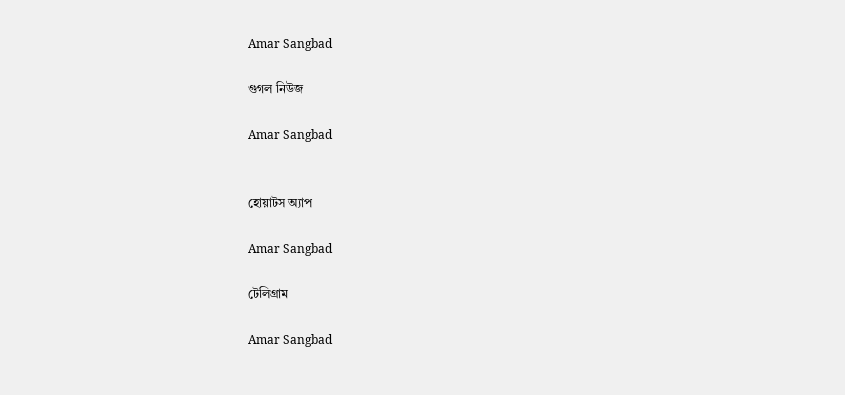Amar Sangbad

গুগল নিউজ

Amar Sangbad


হোয়াটস অ্যাপ

Amar Sangbad

টেলিগ্রাম

Amar Sangbad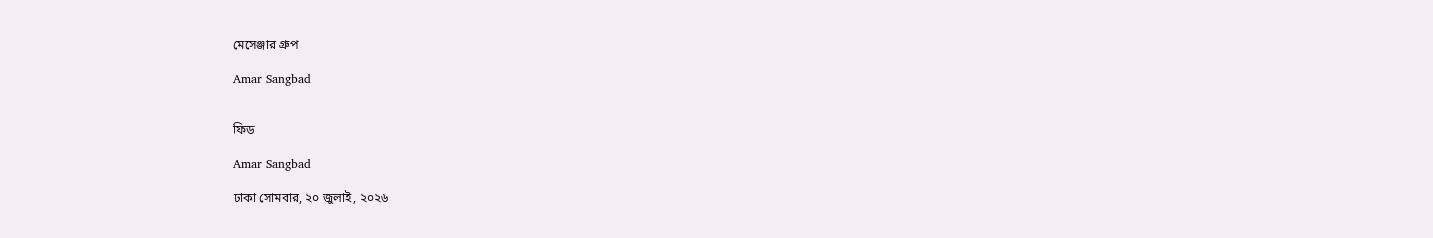মেসেঞ্জার গ্রুপ

Amar Sangbad


ফিড

Amar Sangbad

ঢাকা সোমবার, ২০ জুলাই, ২০২৬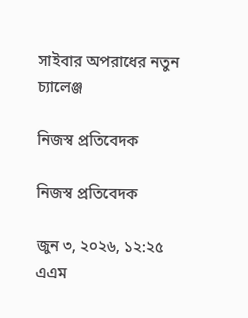সাইবার অপরাধের নতুন চ্যালেঞ্জ

নিজস্ব প্রতিবেদক

নিজস্ব প্রতিবেদক

জুন ৩, ২০২৬, ১২:২৫ এএম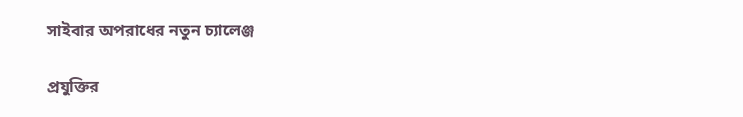সাইবার অপরাধের নতুন চ্যালেঞ্জ

প্রযুক্তির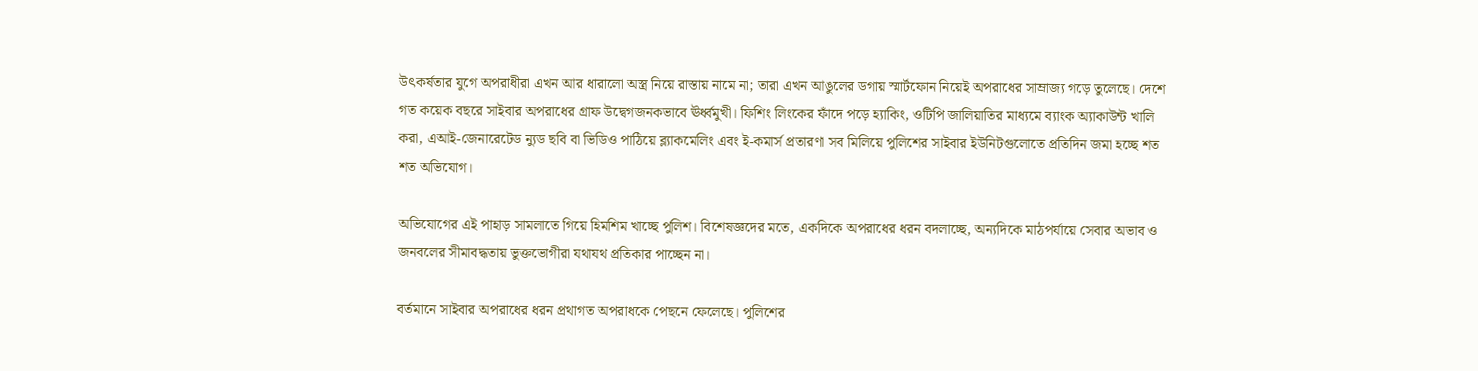উৎকর্ষতার যুগে অপরাধীরা এখন আর ধারালো অস্ত্র নিয়ে রাস্তায় নামে না; তারা এখন আঙুলের ডগায় স্মার্টফোন নিয়েই অপরাধের সাম্রাজ্য গড়ে তুলেছে। দেশে গত কয়েক বছরে সাইবার অপরাধের গ্রাফ উদ্বেগজনকভাবে ঊর্ধ্বমুখী। ফিশিং লিংকের ফাঁদে পড়ে হ্যাকিং, ওটিপি জালিয়াতির মাধ্যমে ব্যাংক অ্যাকাউন্ট খালি করা, এআই-জেনারেটেড ন্যুড ছবি বা ভিডিও পাঠিয়ে ব্ল্যাকমেলিং এবং ই-কমার্স প্রতারণা সব মিলিয়ে পুলিশের সাইবার ইউনিটগুলোতে প্রতিদিন জমা হচ্ছে শত শত অভিযোগ।

অভিযোগের এই পাহাড় সামলাতে গিয়ে হিমশিম খাচ্ছে পুলিশ। বিশেষজ্ঞদের মতে, একদিকে অপরাধের ধরন বদলাচ্ছে, অন্যদিকে মাঠপর্যায়ে সেবার অভাব ও জনবলের সীমাবদ্ধতায় ভুক্তভোগীরা যথাযথ প্রতিকার পাচ্ছেন না।

বর্তমানে সাইবার অপরাধের ধরন প্রথাগত অপরাধকে পেছনে ফেলেছে। পুলিশের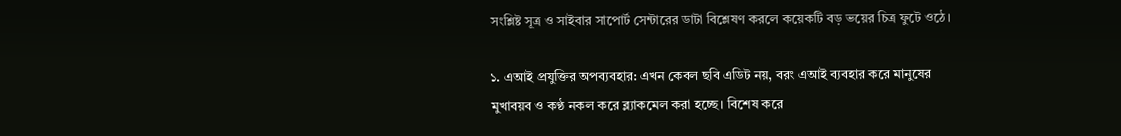সংশ্লিষ্ট সূত্র ও সাইবার সাপোর্ট সেন্টারের ডাটা বিশ্লেষণ করলে কয়েকটি বড় ভয়ের চিত্র ফুটে ওঠে।

১. এআই প্রযুক্তির অপব্যবহার: এখন কেবল ছবি এডিট নয়, বরং এআই ব্যবহার করে মানুষের মুখাবয়ব ও কণ্ঠ নকল করে ব্ল্যাকমেল করা হচ্ছে। বিশেষ করে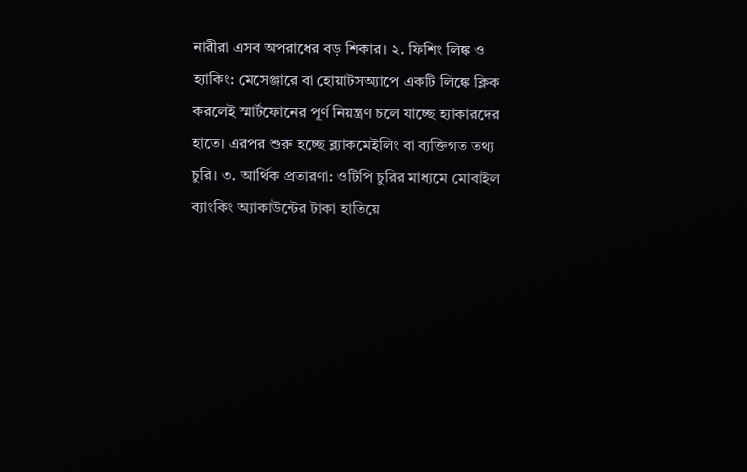নারীরা এসব অপরাধের বড় শিকার। ২. ফিশিং লিঙ্ক ও হ্যাকিং: মেসেঞ্জারে বা হোয়াটসঅ্যাপে একটি লিঙ্কে ক্লিক করলেই স্মার্টফোনের পূর্ণ নিয়ন্ত্রণ চলে যাচ্ছে হ্যাকারদের হাতে। এরপর শুরু হচ্ছে ব্ল্যাকমেইলিং বা ব্যক্তিগত তথ্য চুরি। ৩. আর্থিক প্রতারণা: ওটিপি চুরির মাধ্যমে মোবাইল ব্যাংকিং অ্যাকাউন্টের টাকা হাতিয়ে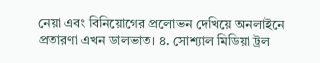নেয়া এবং বিনিয়োগের প্রলোভন দেখিয়ে অনলাইনে প্রতারণা এখন ডালভাত। ৪. সোশ্যাল মিডিয়া ট্রল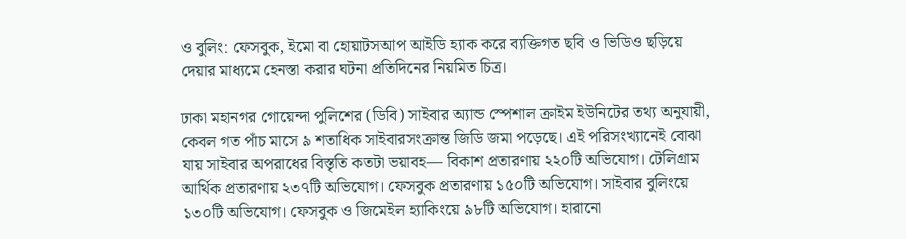ও বুলিং: ফেসবুক, ইমো বা হোয়াটসআপ আইডি হ্যাক করে ব্যক্তিগত ছবি ও ভিডিও ছড়িয়ে দেয়ার মাধ্যমে হেনস্তা করার ঘটনা প্রতিদিনের নিয়মিত চিত্র।

ঢাকা মহানগর গোয়েন্দা পুলিশের (ডিবি) সাইবার অ্যান্ড স্পেশাল ক্রাইম ইউনিটের তথ্য অনুযায়ী, কেবল গত পাঁচ মাসে ৯ শতাধিক সাইবারসংক্রান্ত জিডি জমা পড়েছে। এই পরিসংখ্যানেই বোঝা যায় সাইবার অপরাধের বিস্তৃতি কতটা ভয়াবহ— বিকাশ প্রতারণায় ২২০টি অভিযোগ। টেলিগ্রাম আর্থিক প্রতারণায় ২৩৭টি অভিযোগ। ফেসবুক প্রতারণায় ১৫০টি অভিযোগ। সাইবার বুলিংয়ে ১৩০টি অভিযোগ। ফেসবুক ও জিমেইল হ্যাকিংয়ে ৯৮টি অভিযোগ। হারানো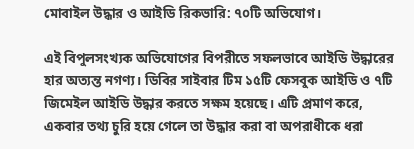মোবাইল উদ্ধার ও আইডি রিকভারি: ৭০টি অভিযোগ।

এই বিপুলসংখ্যক অভিযোগের বিপরীতে সফলভাবে আইডি উদ্ধারের হার অত্যন্ত নগণ্য। ডিবির সাইবার টিম ১৫টি ফেসবুক আইডি ও ৭টি জিমেইল আইডি উদ্ধার করতে সক্ষম হয়েছে। এটি প্রমাণ করে, একবার তথ্য চুরি হয়ে গেলে তা উদ্ধার করা বা অপরাধীকে ধরা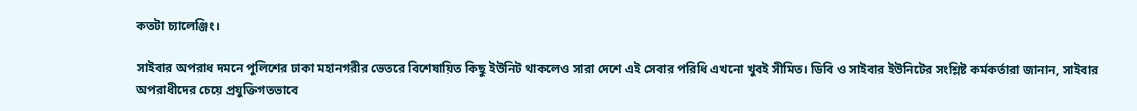কতটা চ্যালেঞ্জিং।

সাইবার অপরাধ দমনে পুলিশের ঢাকা মহানগরীর ভেতরে বিশেষায়িত কিছু ইউনিট থাকলেও সারা দেশে এই সেবার পরিধি এখনো খুবই সীমিত। ডিবি ও সাইবার ইউনিটের সংশ্লিষ্ট কর্মকর্তারা জানান, সাইবার অপরাধীদের চেয়ে প্রযুক্তিগতভাবে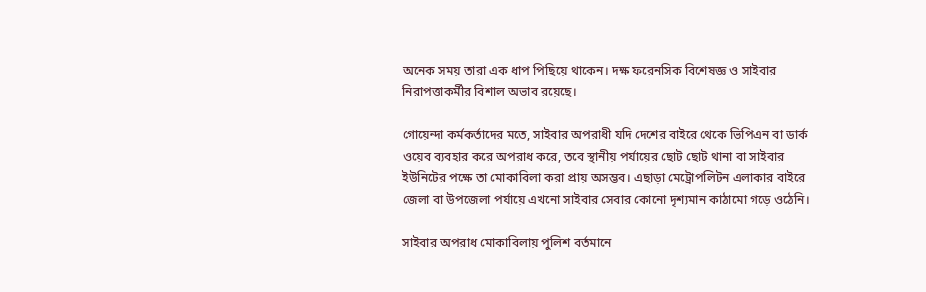অনেক সময় তারা এক ধাপ পিছিয়ে থাকেন। দক্ষ ফরেনসিক বিশেষজ্ঞ ও সাইবার নিরাপত্তাকর্মীর বিশাল অভাব রয়েছে।

গোয়েন্দা কর্মকর্তাদের মতে, সাইবার অপরাধী যদি দেশের বাইরে থেকে ভিপিএন বা ডার্ক ওয়েব ব্যবহার করে অপরাধ করে, তবে স্থানীয় পর্যায়ের ছোট ছোট থানা বা সাইবার ইউনিটের পক্ষে তা মোকাবিলা করা প্রায় অসম্ভব। এছাড়া মেট্রোপলিটন এলাকার বাইরে জেলা বা উপজেলা পর্যায়ে এখনো সাইবার সেবার কোনো দৃশ্যমান কাঠামো গড়ে ওঠেনি।

সাইবার অপরাধ মোকাবিলায় পুলিশ বর্তমানে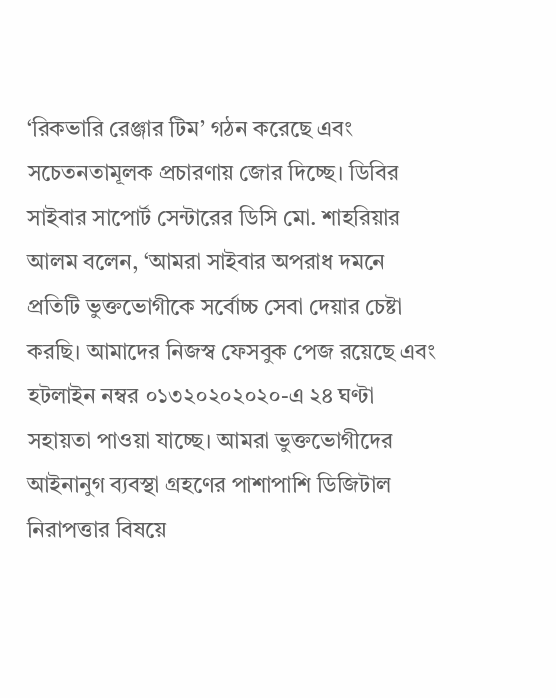‘রিকভারি রেঞ্জার টিম’ গঠন করেছে এবং সচেতনতামূলক প্রচারণায় জোর দিচ্ছে। ডিবির সাইবার সাপোর্ট সেন্টারের ডিসি মো. শাহরিয়ার আলম বলেন, ‘আমরা সাইবার অপরাধ দমনে প্রতিটি ভুক্তভোগীকে সর্বোচ্চ সেবা দেয়ার চেষ্টা করছি। আমাদের নিজস্ব ফেসবুক পেজ রয়েছে এবং হটলাইন নম্বর ০১৩২০২০২০২০-এ ২৪ ঘণ্টা সহায়তা পাওয়া যাচ্ছে। আমরা ভুক্তভোগীদের আইনানুগ ব্যবস্থা গ্রহণের পাশাপাশি ডিজিটাল নিরাপত্তার বিষয়ে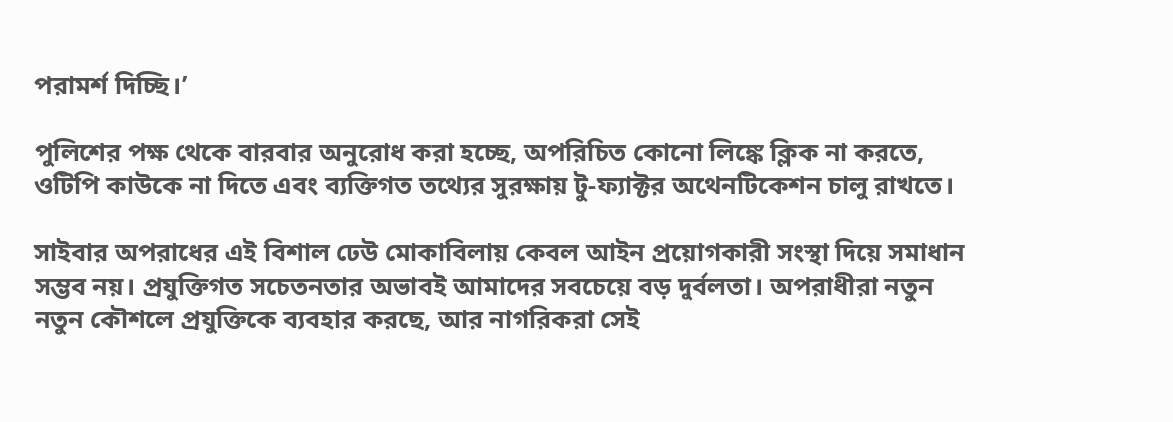পরামর্শ দিচ্ছি।’

পুলিশের পক্ষ থেকে বারবার অনুরোধ করা হচ্ছে, অপরিচিত কোনো লিঙ্কে ক্লিক না করতে, ওটিপি কাউকে না দিতে এবং ব্যক্তিগত তথ্যের সুরক্ষায় টু-ফ্যাক্টর অথেনটিকেশন চালু রাখতে।

সাইবার অপরাধের এই বিশাল ঢেউ মোকাবিলায় কেবল আইন প্রয়োগকারী সংস্থা দিয়ে সমাধান সম্ভব নয়। প্রযুক্তিগত সচেতনতার অভাবই আমাদের সবচেয়ে বড় দুর্বলতা। অপরাধীরা নতুন নতুন কৌশলে প্রযুক্তিকে ব্যবহার করছে, আর নাগরিকরা সেই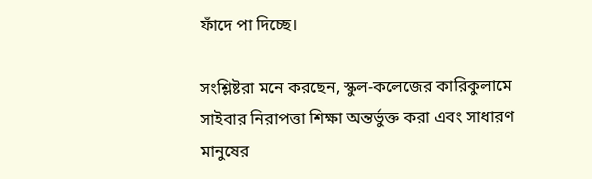ফাঁদে পা দিচ্ছে।

সংশ্লিষ্টরা মনে করছেন, স্কুল-কলেজের কারিকুলামে সাইবার নিরাপত্তা শিক্ষা অন্তর্ভুক্ত করা এবং সাধারণ মানুষের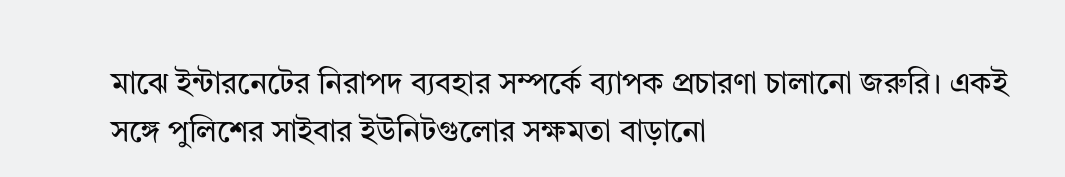মাঝে ইন্টারনেটের নিরাপদ ব্যবহার সম্পর্কে ব্যাপক প্রচারণা চালানো জরুরি। একই সঙ্গে পুলিশের সাইবার ইউনিটগুলোর সক্ষমতা বাড়ানো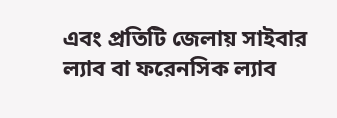এবং প্রতিটি জেলায় সাইবার ল্যাব বা ফরেনসিক ল্যাব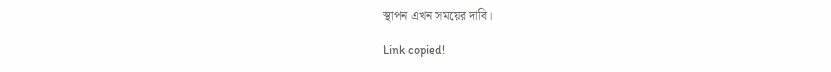স্থাপন এখন সময়ের দাবি।

Link copied!